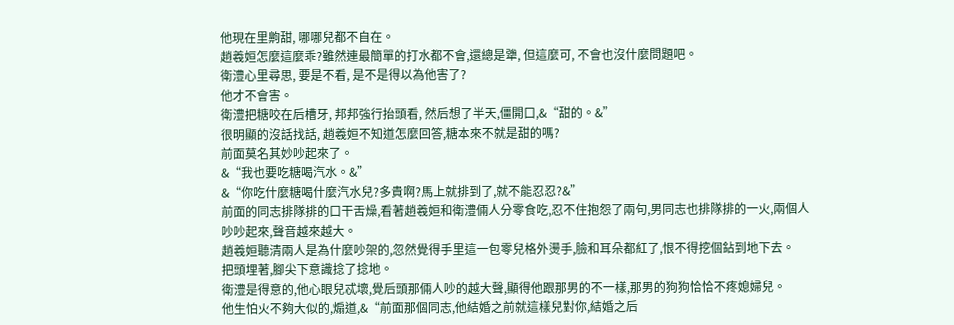他現在里齁甜, 哪哪兒都不自在。
趙羲姮怎麼這麼乖?雖然連最簡單的打水都不會,還總是犟, 但這麼可, 不會也沒什麼問題吧。
衛澧心里尋思, 要是不看, 是不是得以為他害了?
他才不會害。
衛澧把糖咬在后槽牙, 邦邦強行抬頭看, 然后想了半天,僵開口,&“甜的。&”
很明顯的沒話找話, 趙羲姮不知道怎麼回答,糖本來不就是甜的嗎?
前面莫名其妙吵起來了。
&“我也要吃糖喝汽水。&”
&“你吃什麼糖喝什麼汽水兒?多貴啊?馬上就排到了,就不能忍忍?&”
前面的同志排隊排的口干舌燥,看著趙羲姮和衛澧倆人分零食吃,忍不住抱怨了兩句,男同志也排隊排的一火,兩個人吵吵起來,聲音越來越大。
趙羲姮聽清兩人是為什麼吵架的,忽然覺得手里這一包零兒格外燙手,臉和耳朵都紅了,恨不得挖個鉆到地下去。
把頭埋著,腳尖下意識捻了捻地。
衛澧是得意的,他心眼兒忒壞,覺后頭那倆人吵的越大聲,顯得他跟那男的不一樣,那男的狗狗恰恰不疼媳婦兒。
他生怕火不夠大似的,煽道,&“前面那個同志,他結婚之前就這樣兒對你,結婚之后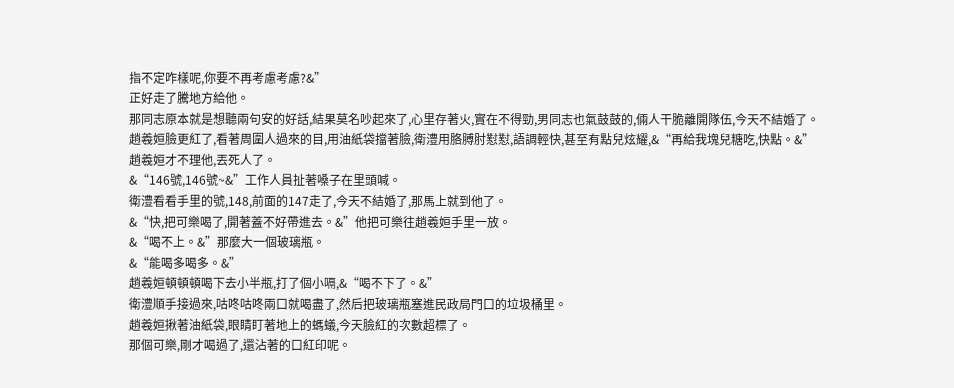指不定咋樣呢,你要不再考慮考慮?&”
正好走了騰地方給他。
那同志原本就是想聽兩句安的好話,結果莫名吵起來了,心里存著火,實在不得勁,男同志也氣鼓鼓的,倆人干脆離開隊伍,今天不結婚了。
趙羲姮臉更紅了,看著周圍人過來的目,用油紙袋擋著臉,衛澧用胳膊肘懟懟,語調輕快,甚至有點兒炫耀,&“再給我塊兒糖吃,快點。&”
趙羲姮才不理他,丟死人了。
&“146號,146號~&”工作人員扯著嗓子在里頭喊。
衛澧看看手里的號,148,前面的147走了,今天不結婚了,那馬上就到他了。
&“快,把可樂喝了,開著蓋不好帶進去。&”他把可樂往趙羲姮手里一放。
&“喝不上。&”那麼大一個玻璃瓶。
&“能喝多喝多。&”
趙羲姮頓頓頓喝下去小半瓶,打了個小嗝,&“喝不下了。&”
衛澧順手接過來,咕咚咕咚兩口就喝盡了,然后把玻璃瓶塞進民政局門口的垃圾桶里。
趙羲姮揪著油紙袋,眼睛盯著地上的螞蟻,今天臉紅的次數超標了。
那個可樂,剛才喝過了,還沾著的口紅印呢。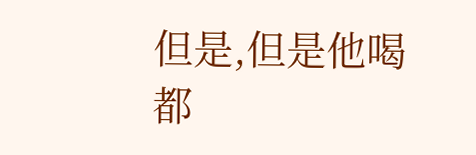但是,但是他喝都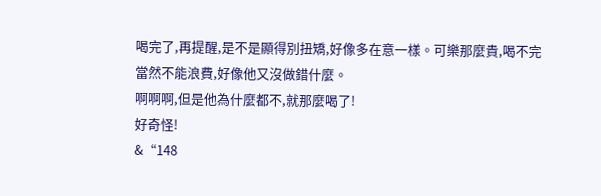喝完了,再提醒,是不是顯得別扭矯,好像多在意一樣。可樂那麼貴,喝不完當然不能浪費,好像他又沒做錯什麼。
啊啊啊,但是他為什麼都不,就那麼喝了!
好奇怪!
&“148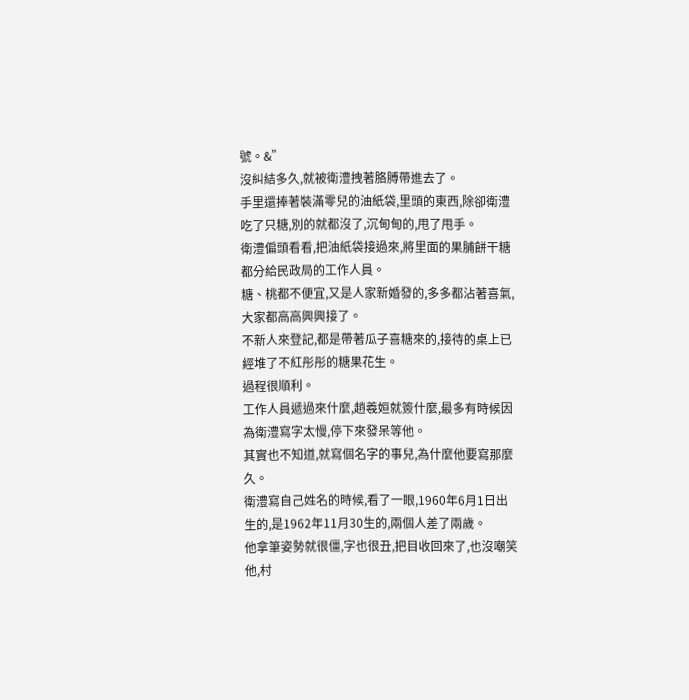號。&”
沒糾結多久,就被衛澧拽著胳膊帶進去了。
手里還捧著裝滿零兒的油紙袋,里頭的東西,除卻衛澧吃了只糖,別的就都沒了,沉甸甸的,甩了甩手。
衛澧偏頭看看,把油紙袋接過來,將里面的果脯餅干糖都分給民政局的工作人員。
糖、桃都不便宜,又是人家新婚發的,多多都沾著喜氣,大家都高高興興接了。
不新人來登記,都是帶著瓜子喜糖來的,接待的桌上已經堆了不紅彤彤的糖果花生。
過程很順利。
工作人員遞過來什麼,趙羲姮就簽什麼,最多有時候因為衛澧寫字太慢,停下來發呆等他。
其實也不知道,就寫個名字的事兒,為什麼他要寫那麼久。
衛澧寫自己姓名的時候,看了一眼,1960年6月1日出生的,是1962年11月30生的,兩個人差了兩歲。
他拿筆姿勢就很僵,字也很丑,把目收回來了,也沒嘲笑他,村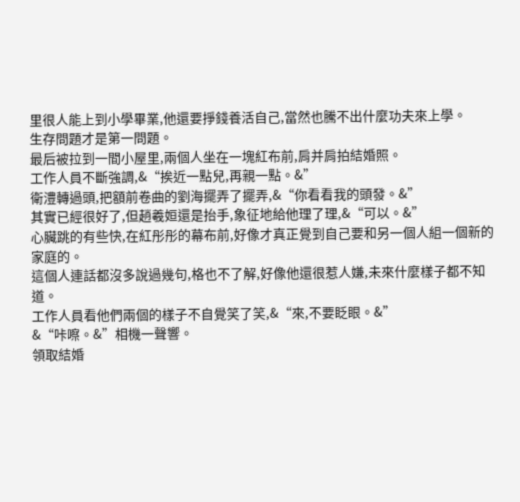里很人能上到小學畢業,他還要掙錢養活自己,當然也騰不出什麼功夫來上學。
生存問題才是第一問題。
最后被拉到一間小屋里,兩個人坐在一塊紅布前,肩并肩拍結婚照。
工作人員不斷強調,&“挨近一點兒,再親一點。&”
衛澧轉過頭,把額前卷曲的劉海擺弄了擺弄,&“你看看我的頭發。&”
其實已經很好了,但趙羲姮還是抬手,象征地給他理了理,&“可以。&”
心臟跳的有些快,在紅彤彤的幕布前,好像才真正覺到自己要和另一個人組一個新的家庭的。
這個人連話都沒多說過幾句,格也不了解,好像他還很惹人嫌,未來什麼樣子都不知道。
工作人員看他們兩個的樣子不自覺笑了笑,&“來,不要眨眼。&”
&“咔嚓。&”相機一聲響。
領取結婚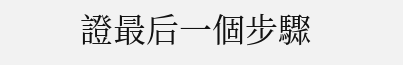證最后一個步驟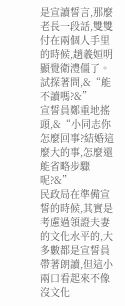是宣讀誓言,那麼老長一段話,雙雙付在兩個人手里的時候,趙羲姮明顯覺衛澧僵了。
試探著問,&“能不讀嗎?&”
宣誓員鄭重地搖頭,&“小同志你怎麼回事?結婚這麼大的事,怎麼還能省略步驟呢?&”
民政局在準備宣誓的時候,其實是考慮過領證夫妻的文化水平的,大多數都是宣誓員帶著朗讀,但這小兩口看起來不像沒文化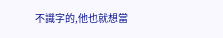不識字的,他也就想當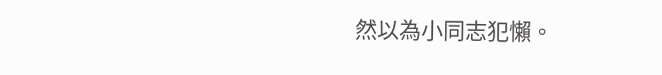然以為小同志犯懶。